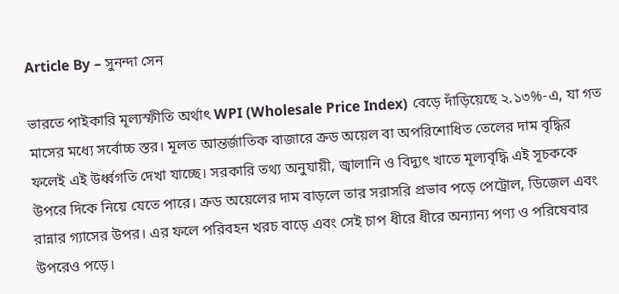Article By – সুনন্দা সেন

ভারতে পাইকারি মূল্যস্ফীতি অর্থাৎ WPI (Wholesale Price Index) বেড়ে দাঁড়িয়েছে ২.১৩%-এ, যা গত মাসের মধ্যে সর্বোচ্চ স্তর। মূলত আন্তর্জাতিক বাজারে ক্রড অয়েল বা অপরিশোধিত তেলের দাম বৃদ্ধির ফলেই এই উর্ধ্বগতি দেখা যাচ্ছে। সরকারি তথ্য অনুযায়ী, জ্বালানি ও বিদ্যুৎ খাতে মূল্যবৃদ্ধি এই সূচককে উপরে দিকে নিয়ে যেতে পারে। ক্রড অয়েলের দাম বাড়লে তার সরাসরি প্রভাব পড়ে পেট্রোল, ডিজেল এবং রান্নার গ্যাসের উপর। এর ফলে পরিবহন খরচ বাড়ে এবং সেই চাপ ধীরে ধীরে অন্যান্য পণ্য ও পরিষেবার উপরেও পড়ে।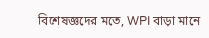বিশেষজ্ঞদের মতে, WPI বাড়া মানে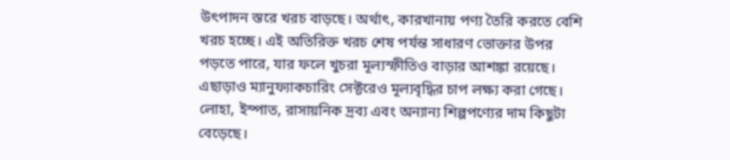উৎপাদন স্তরে খরচ বাড়ছে। অর্থাৎ, কারখানায় পণ্য তৈরি করতে বেশি খরচ হচ্ছে। এই অতিরিক্ত খরচ শেষ পর্যন্ত সাধারণ ভোক্তার উপর পড়তে পারে, যার ফলে খুচরা মূল্যস্ফীতিও বাড়ার আশঙ্কা রয়েছে। এছাড়াও ম্যানুফ্যাকচারিং সেক্টরেও মূল্যবৃদ্ধির চাপ লক্ষ্য করা গেছে। লোহা, ইস্পাত, রাসায়নিক দ্রব্য এবং অন্যান্য শিল্পপণ্যের দাম কিছুটা বেড়েছে।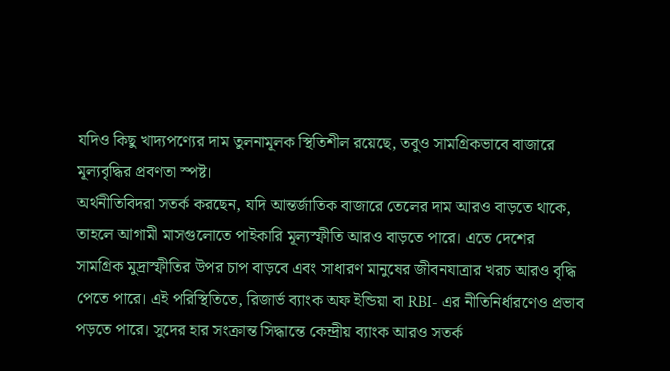যদিও কিছু খাদ্যপণ্যের দাম তুলনামূলক স্থিতিশীল রয়েছে, তবুও সামগ্রিকভাবে বাজারে মূল্যবৃদ্ধির প্রবণতা স্পষ্ট।
অর্থনীতিবিদরা সতর্ক করছেন, যদি আন্তর্জাতিক বাজারে তেলের দাম আরও বাড়তে থাকে, তাহলে আগামী মাসগুলোতে পাইকারি মূল্যস্ফীতি আরও বাড়তে পারে। এতে দেশের সামগ্রিক মুদ্রাস্ফীতির উপর চাপ বাড়বে এবং সাধারণ মানুষের জীবনযাত্রার খরচ আরও বৃদ্ধি পেতে পারে। এই পরিস্থিতিতে, রিজার্ভ ব্যাংক অফ ইন্ডিয়া বা RBI- এর নীতিনির্ধারণেও প্রভাব পড়তে পারে। সুদের হার সংক্রান্ত সিদ্ধান্তে কেন্দ্রীয় ব্যাংক আরও সতর্ক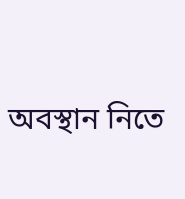অবস্থান নিতে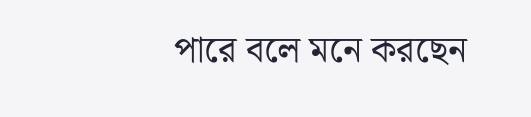পারে বলে মনে করছেন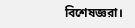বিশেষজ্ঞরা।